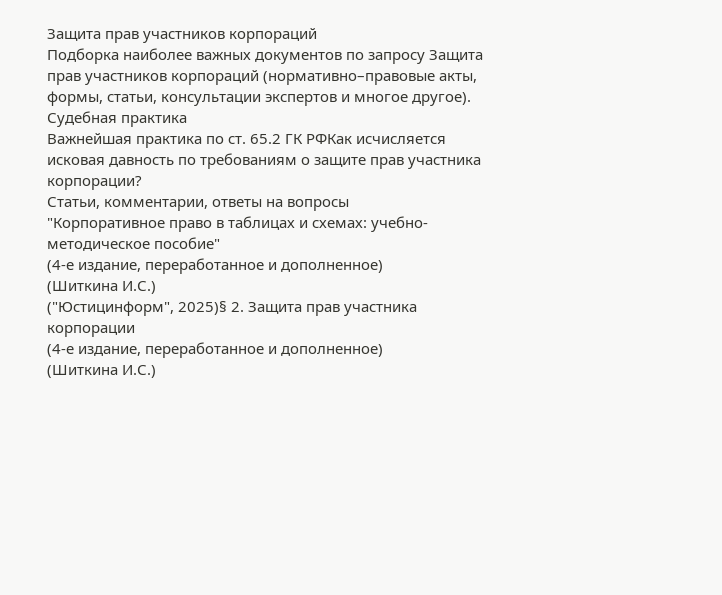Защита прав участников корпораций
Подборка наиболее важных документов по запросу Защита прав участников корпораций (нормативно–правовые акты, формы, статьи, консультации экспертов и многое другое).
Судебная практика
Важнейшая практика по ст. 65.2 ГК РФКак исчисляется исковая давность по требованиям о защите прав участника корпорации?
Статьи, комментарии, ответы на вопросы
"Корпоративное право в таблицах и схемах: учебно-методическое пособие"
(4-е издание, переработанное и дополненное)
(Шиткина И.С.)
("Юстицинформ", 2025)§ 2. Защита прав участника корпорации
(4-е издание, переработанное и дополненное)
(Шиткина И.С.)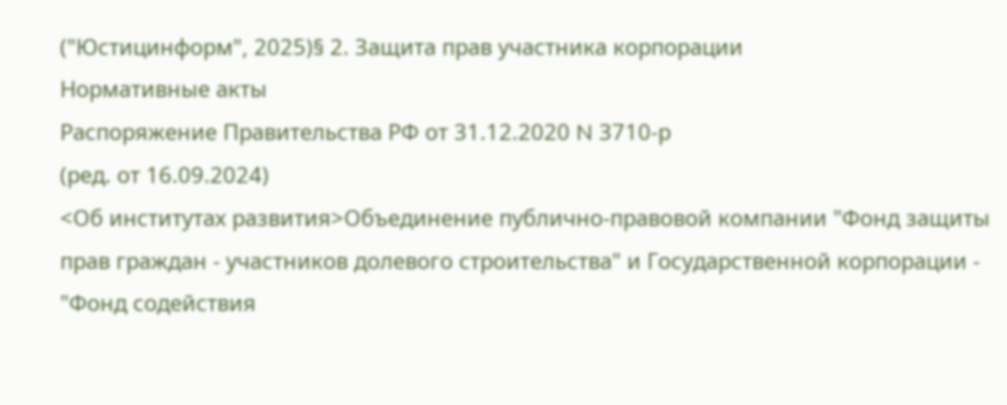("Юстицинформ", 2025)§ 2. Защита прав участника корпорации
Нормативные акты
Распоряжение Правительства РФ от 31.12.2020 N 3710-р
(ред. от 16.09.2024)
<Об институтах развития>Объединение публично-правовой компании "Фонд защиты прав граждан - участников долевого строительства" и Государственной корпорации - "Фонд содействия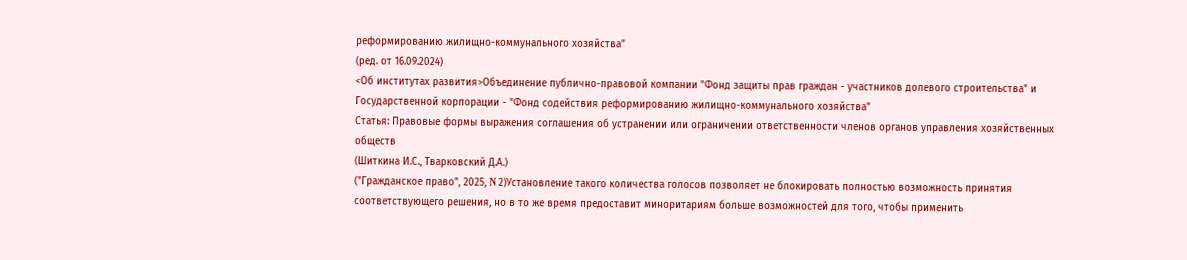реформированию жилищно-коммунального хозяйства"
(ред. от 16.09.2024)
<Об институтах развития>Объединение публично-правовой компании "Фонд защиты прав граждан - участников долевого строительства" и Государственной корпорации - "Фонд содействия реформированию жилищно-коммунального хозяйства"
Статья: Правовые формы выражения соглашения об устранении или ограничении ответственности членов органов управления хозяйственных обществ
(Шиткина И.С., Тварковский Д.А.)
("Гражданское право", 2025, N 2)Установление такого количества голосов позволяет не блокировать полностью возможность принятия соответствующего решения, но в то же время предоставит миноритариям больше возможностей для того, чтобы применить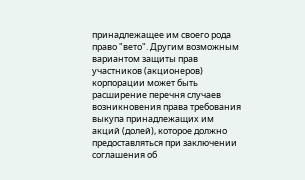принадлежащее им своего рода право "вето". Другим возможным вариантом защиты прав участников (акционеров) корпорации может быть расширение перечня случаев возникновения права требования выкупа принадлежащих им акций (долей), которое должно предоставляться при заключении соглашения об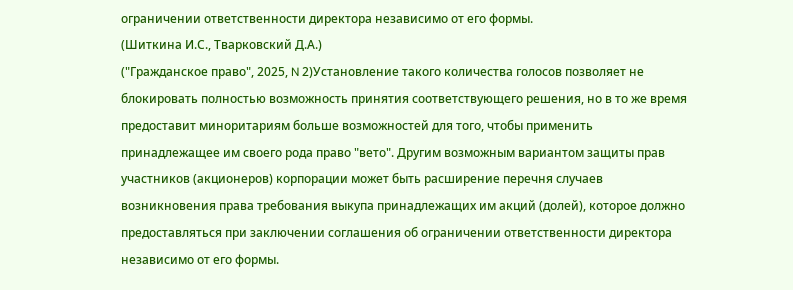ограничении ответственности директора независимо от его формы.
(Шиткина И.С., Тварковский Д.А.)
("Гражданское право", 2025, N 2)Установление такого количества голосов позволяет не блокировать полностью возможность принятия соответствующего решения, но в то же время предоставит миноритариям больше возможностей для того, чтобы применить принадлежащее им своего рода право "вето". Другим возможным вариантом защиты прав участников (акционеров) корпорации может быть расширение перечня случаев возникновения права требования выкупа принадлежащих им акций (долей), которое должно предоставляться при заключении соглашения об ограничении ответственности директора независимо от его формы.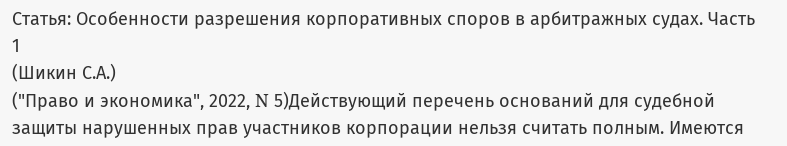Статья: Особенности разрешения корпоративных споров в арбитражных судах. Часть 1
(Шикин С.А.)
("Право и экономика", 2022, N 5)Действующий перечень оснований для судебной защиты нарушенных прав участников корпорации нельзя считать полным. Имеются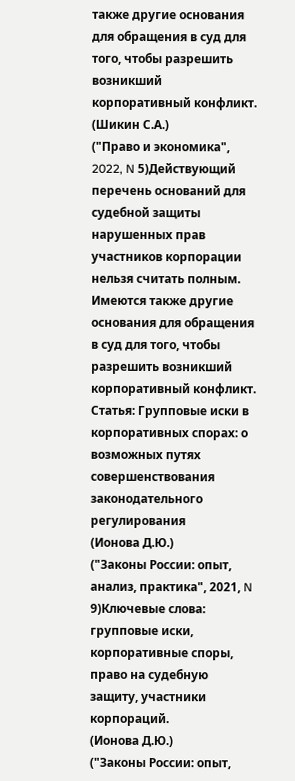также другие основания для обращения в суд для того, чтобы разрешить возникший корпоративный конфликт.
(Шикин С.А.)
("Право и экономика", 2022, N 5)Действующий перечень оснований для судебной защиты нарушенных прав участников корпорации нельзя считать полным. Имеются также другие основания для обращения в суд для того, чтобы разрешить возникший корпоративный конфликт.
Статья: Групповые иски в корпоративных спорах: о возможных путях совершенствования законодательного регулирования
(Ионова Д.Ю.)
("Законы России: опыт, анализ, практика", 2021, N 9)Ключевые слова: групповые иски, корпоративные споры, право на судебную защиту, участники корпораций.
(Ионова Д.Ю.)
("Законы России: опыт,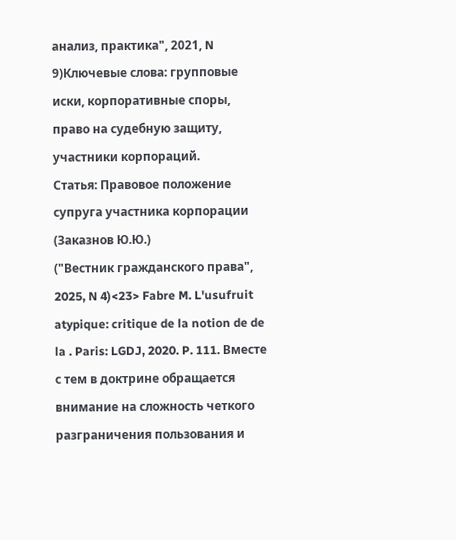анализ, практика", 2021, N 9)Ключевые слова: групповые иски, корпоративные споры, право на судебную защиту, участники корпораций.
Статья: Правовое положение супруга участника корпорации
(Заказнов Ю.Ю.)
("Вестник гражданского права", 2025, N 4)<23> Fabre M. L'usufruit atypique: critique de la notion de de la . Paris: LGDJ, 2020. P. 111. Вместе с тем в доктрине обращается внимание на сложность четкого разграничения пользования и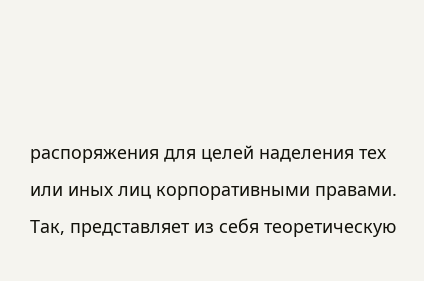распоряжения для целей наделения тех или иных лиц корпоративными правами. Так, представляет из себя теоретическую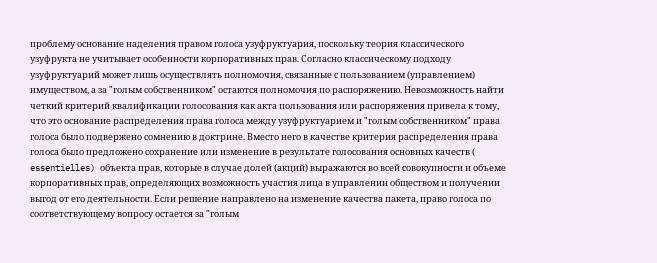проблему основание наделения правом голоса узуфруктуария, поскольку теория классического узуфрукта не учитывает особенности корпоративных прав. Согласно классическому подходу узуфруктуарий может лишь осуществлять полномочия, связанные с пользованием (управлением) имуществом, а за "голым собственником" остаются полномочия по распоряжению. Невозможность найти четкий критерий квалификации голосования как акта пользования или распоряжения привела к тому, что это основание распределения права голоса между узуфруктуарием и "голым собственником" права голоса было подвержено сомнению в доктрине. Вместо него в качестве критерия распределения права голоса было предложено сохранение или изменение в результате голосования основных качеств ( essentielles) объекта прав, которые в случае долей (акций) выражаются во всей совокупности и объеме корпоративных прав, определяющих возможность участия лица в управлении обществом и получении выгод от его деятельности. Если решение направлено на изменение качества пакета, право голоса по соответствующему вопросу остается за "голым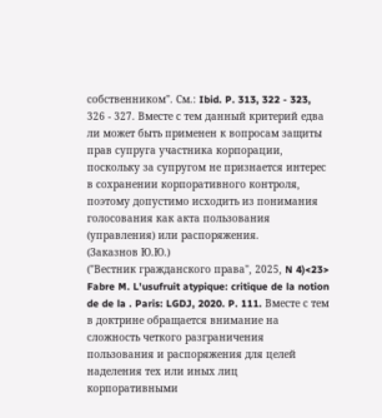собственником". См.: Ibid. P. 313, 322 - 323, 326 - 327. Вместе с тем данный критерий едва ли может быть применен к вопросам защиты прав супруга участника корпорации, поскольку за супругом не признается интерес в сохранении корпоративного контроля, поэтому допустимо исходить из понимания голосования как акта пользования (управления) или распоряжения.
(Заказнов Ю.Ю.)
("Вестник гражданского права", 2025, N 4)<23> Fabre M. L'usufruit atypique: critique de la notion de de la . Paris: LGDJ, 2020. P. 111. Вместе с тем в доктрине обращается внимание на сложность четкого разграничения пользования и распоряжения для целей наделения тех или иных лиц корпоративными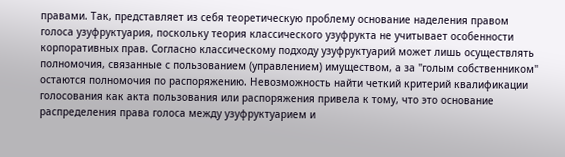правами. Так, представляет из себя теоретическую проблему основание наделения правом голоса узуфруктуария, поскольку теория классического узуфрукта не учитывает особенности корпоративных прав. Согласно классическому подходу узуфруктуарий может лишь осуществлять полномочия, связанные с пользованием (управлением) имуществом, а за "голым собственником" остаются полномочия по распоряжению. Невозможность найти четкий критерий квалификации голосования как акта пользования или распоряжения привела к тому, что это основание распределения права голоса между узуфруктуарием и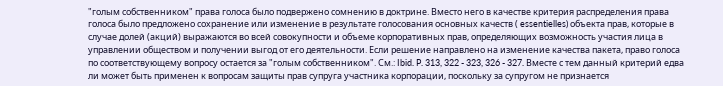"голым собственником" права голоса было подвержено сомнению в доктрине. Вместо него в качестве критерия распределения права голоса было предложено сохранение или изменение в результате голосования основных качеств ( essentielles) объекта прав, которые в случае долей (акций) выражаются во всей совокупности и объеме корпоративных прав, определяющих возможность участия лица в управлении обществом и получении выгод от его деятельности. Если решение направлено на изменение качества пакета, право голоса по соответствующему вопросу остается за "голым собственником". См.: Ibid. P. 313, 322 - 323, 326 - 327. Вместе с тем данный критерий едва ли может быть применен к вопросам защиты прав супруга участника корпорации, поскольку за супругом не признается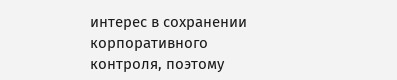интерес в сохранении корпоративного контроля, поэтому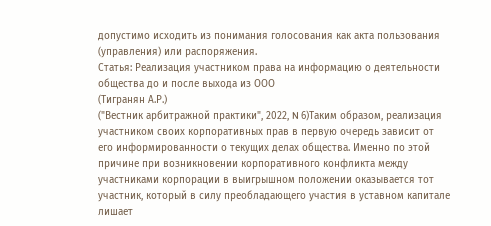допустимо исходить из понимания голосования как акта пользования (управления) или распоряжения.
Статья: Реализация участником права на информацию о деятельности общества до и после выхода из ООО
(Тигранян А.Р.)
("Вестник арбитражной практики", 2022, N 6)Таким образом, реализация участником своих корпоративных прав в первую очередь зависит от его информированности о текущих делах общества. Именно по этой причине при возникновении корпоративного конфликта между участниками корпорации в выигрышном положении оказывается тот участник, который в силу преобладающего участия в уставном капитале лишает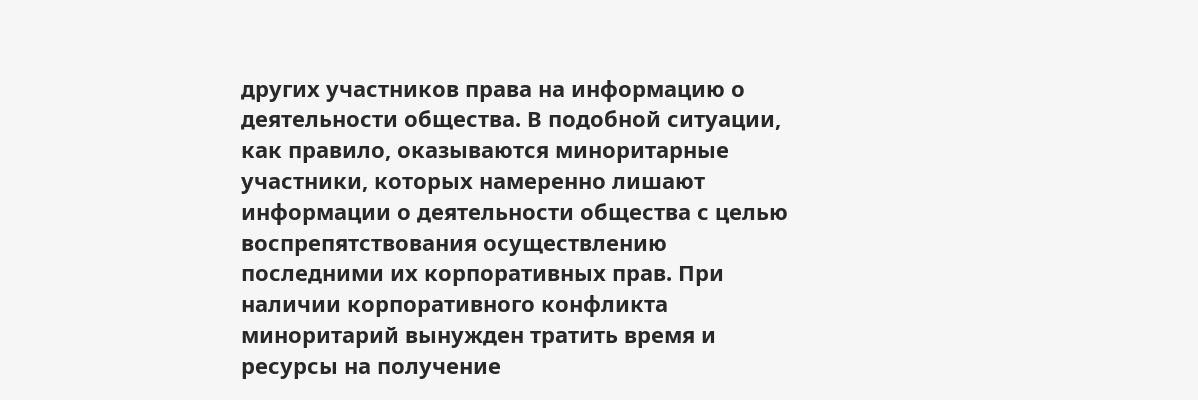других участников права на информацию о деятельности общества. В подобной ситуации, как правило, оказываются миноритарные участники, которых намеренно лишают информации о деятельности общества с целью воспрепятствования осуществлению последними их корпоративных прав. При наличии корпоративного конфликта миноритарий вынужден тратить время и ресурсы на получение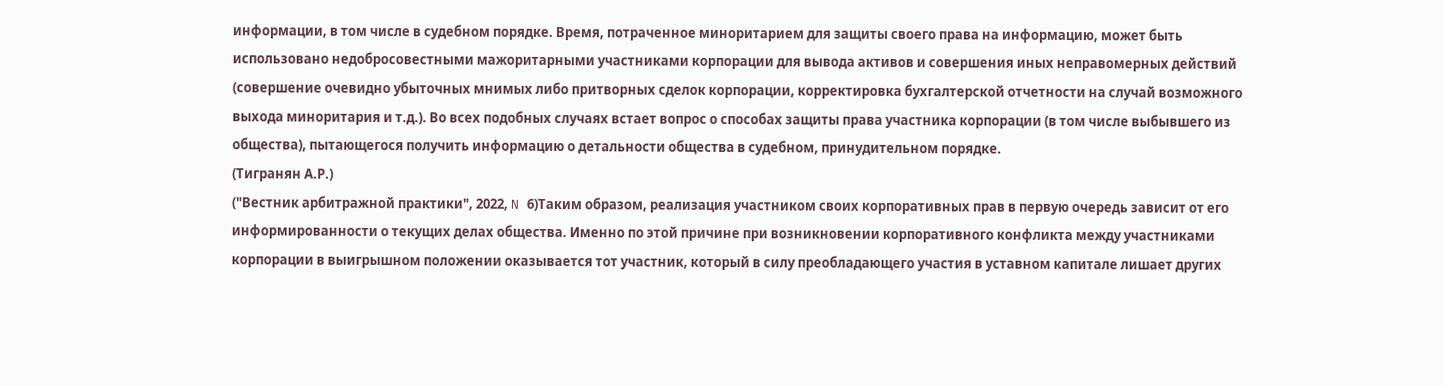информации, в том числе в судебном порядке. Время, потраченное миноритарием для защиты своего права на информацию, может быть использовано недобросовестными мажоритарными участниками корпорации для вывода активов и совершения иных неправомерных действий (совершение очевидно убыточных мнимых либо притворных сделок корпорации, корректировка бухгалтерской отчетности на случай возможного выхода миноритария и т.д.). Во всех подобных случаях встает вопрос о способах защиты права участника корпорации (в том числе выбывшего из общества), пытающегося получить информацию о детальности общества в судебном, принудительном порядке.
(Тигранян А.Р.)
("Вестник арбитражной практики", 2022, N 6)Таким образом, реализация участником своих корпоративных прав в первую очередь зависит от его информированности о текущих делах общества. Именно по этой причине при возникновении корпоративного конфликта между участниками корпорации в выигрышном положении оказывается тот участник, который в силу преобладающего участия в уставном капитале лишает других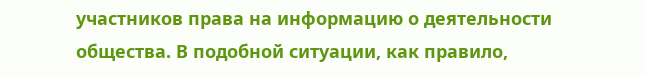участников права на информацию о деятельности общества. В подобной ситуации, как правило,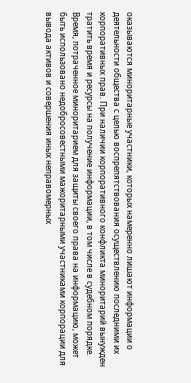оказываются миноритарные участники, которых намеренно лишают информации о деятельности общества с целью воспрепятствования осуществлению последними их корпоративных прав. При наличии корпоративного конфликта миноритарий вынужден тратить время и ресурсы на получение информации, в том числе в судебном порядке. Время, потраченное миноритарием для защиты своего права на информацию, может быть использовано недобросовестными мажоритарными участниками корпорации для вывода активов и совершения иных неправомерных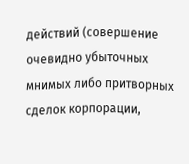действий (совершение очевидно убыточных мнимых либо притворных сделок корпорации,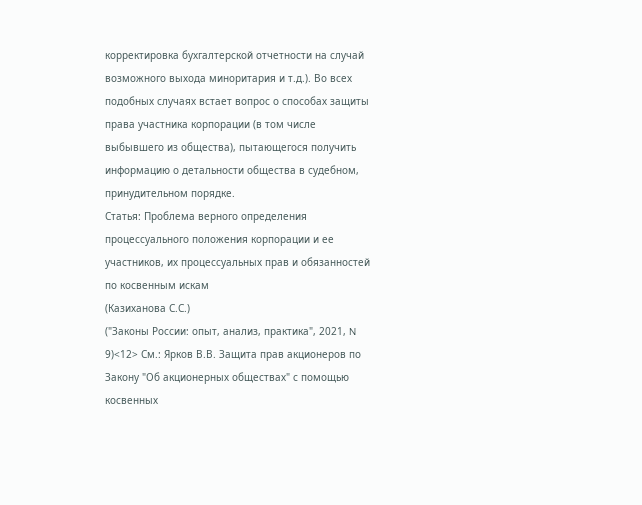корректировка бухгалтерской отчетности на случай возможного выхода миноритария и т.д.). Во всех подобных случаях встает вопрос о способах защиты права участника корпорации (в том числе выбывшего из общества), пытающегося получить информацию о детальности общества в судебном, принудительном порядке.
Статья: Проблема верного определения процессуального положения корпорации и ее участников, их процессуальных прав и обязанностей по косвенным искам
(Казиханова С.С.)
("Законы России: опыт, анализ, практика", 2021, N 9)<12> См.: Ярков В.В. Защита прав акционеров по Закону "Об акционерных обществах" с помощью косвенных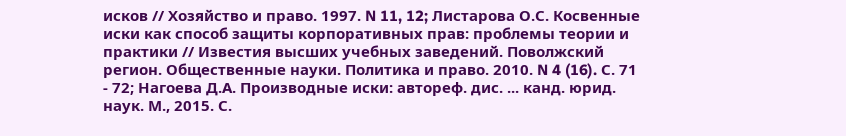исков // Хозяйство и право. 1997. N 11, 12; Листарова О.С. Косвенные иски как способ защиты корпоративных прав: проблемы теории и практики // Известия высших учебных заведений. Поволжский регион. Общественные науки. Политика и право. 2010. N 4 (16). С. 71 - 72; Нагоева Д.А. Производные иски: автореф. дис. ... канд. юрид. наук. М., 2015. С.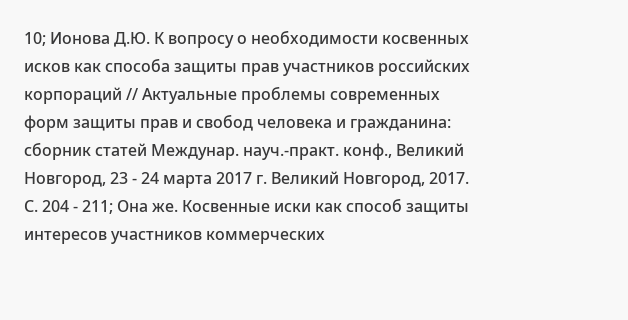10; Ионова Д.Ю. К вопросу о необходимости косвенных исков как способа защиты прав участников российских корпораций // Актуальные проблемы современных форм защиты прав и свобод человека и гражданина: сборник статей Междунар. науч.-практ. конф., Великий Новгород, 23 - 24 марта 2017 г. Великий Новгород, 2017. С. 204 - 211; Она же. Косвенные иски как способ защиты интересов участников коммерческих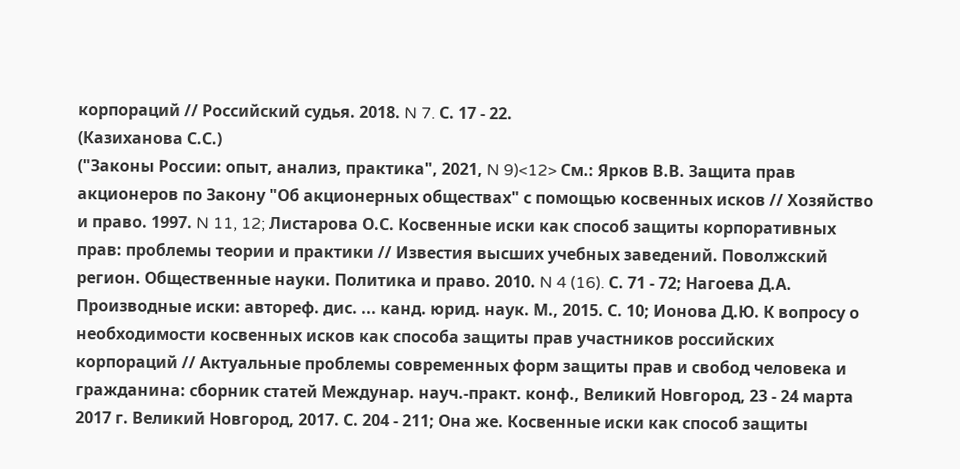корпораций // Российский судья. 2018. N 7. С. 17 - 22.
(Казиханова С.С.)
("Законы России: опыт, анализ, практика", 2021, N 9)<12> См.: Ярков В.В. Защита прав акционеров по Закону "Об акционерных обществах" с помощью косвенных исков // Хозяйство и право. 1997. N 11, 12; Листарова О.С. Косвенные иски как способ защиты корпоративных прав: проблемы теории и практики // Известия высших учебных заведений. Поволжский регион. Общественные науки. Политика и право. 2010. N 4 (16). С. 71 - 72; Нагоева Д.А. Производные иски: автореф. дис. ... канд. юрид. наук. М., 2015. С. 10; Ионова Д.Ю. К вопросу о необходимости косвенных исков как способа защиты прав участников российских корпораций // Актуальные проблемы современных форм защиты прав и свобод человека и гражданина: сборник статей Междунар. науч.-практ. конф., Великий Новгород, 23 - 24 марта 2017 г. Великий Новгород, 2017. С. 204 - 211; Она же. Косвенные иски как способ защиты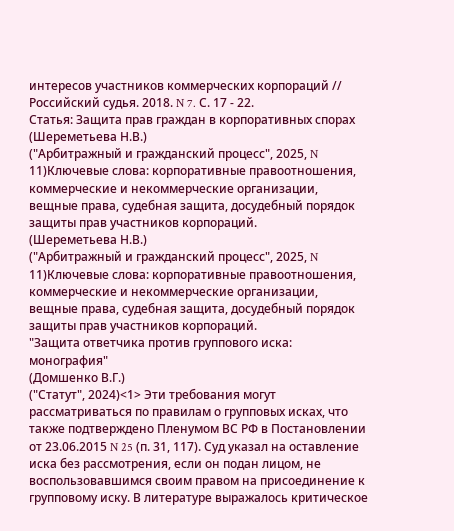интересов участников коммерческих корпораций // Российский судья. 2018. N 7. С. 17 - 22.
Статья: Защита прав граждан в корпоративных спорах
(Шереметьева Н.В.)
("Арбитражный и гражданский процесс", 2025, N 11)Ключевые слова: корпоративные правоотношения, коммерческие и некоммерческие организации, вещные права, судебная защита, досудебный порядок защиты прав участников корпораций.
(Шереметьева Н.В.)
("Арбитражный и гражданский процесс", 2025, N 11)Ключевые слова: корпоративные правоотношения, коммерческие и некоммерческие организации, вещные права, судебная защита, досудебный порядок защиты прав участников корпораций.
"Защита ответчика против группового иска: монография"
(Домшенко В.Г.)
("Статут", 2024)<1> Эти требования могут рассматриваться по правилам о групповых исках, что также подтверждено Пленумом ВС РФ в Постановлении от 23.06.2015 N 25 (п. 31, 117). Суд указал на оставление иска без рассмотрения, если он подан лицом, не воспользовавшимся своим правом на присоединение к групповому иску. В литературе выражалось критическое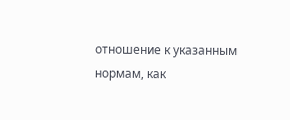отношение к указанным нормам, как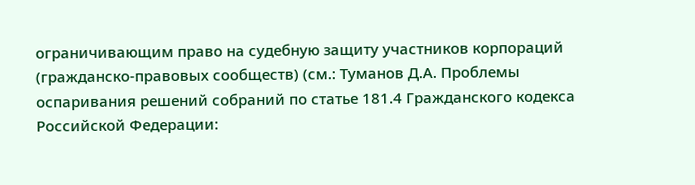ограничивающим право на судебную защиту участников корпораций (гражданско-правовых сообществ) (см.: Туманов Д.А. Проблемы оспаривания решений собраний по статье 181.4 Гражданского кодекса Российской Федерации: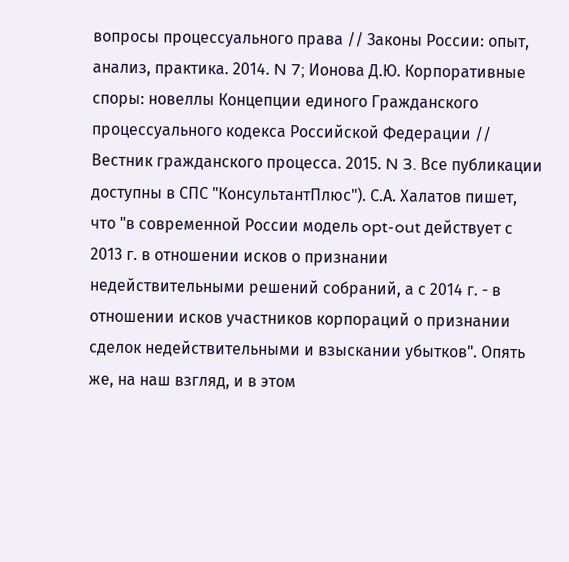вопросы процессуального права // Законы России: опыт, анализ, практика. 2014. N 7; Ионова Д.Ю. Корпоративные споры: новеллы Концепции единого Гражданского процессуального кодекса Российской Федерации // Вестник гражданского процесса. 2015. N 3. Все публикации доступны в СПС "КонсультантПлюс"). С.А. Халатов пишет, что "в современной России модель opt-out действует с 2013 г. в отношении исков о признании недействительными решений собраний, а с 2014 г. - в отношении исков участников корпораций о признании сделок недействительными и взыскании убытков". Опять же, на наш взгляд, и в этом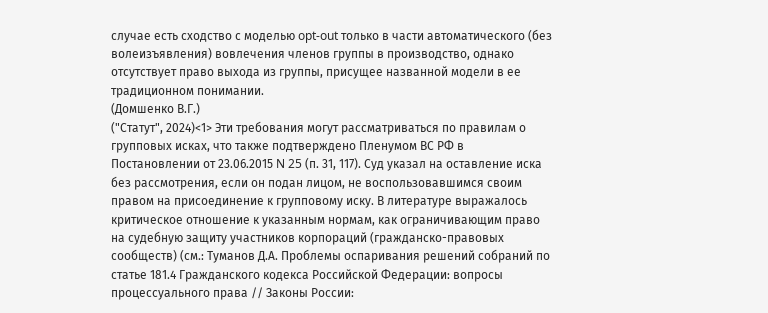случае есть сходство с моделью opt-out только в части автоматического (без волеизъявления) вовлечения членов группы в производство, однако отсутствует право выхода из группы, присущее названной модели в ее традиционном понимании.
(Домшенко В.Г.)
("Статут", 2024)<1> Эти требования могут рассматриваться по правилам о групповых исках, что также подтверждено Пленумом ВС РФ в Постановлении от 23.06.2015 N 25 (п. 31, 117). Суд указал на оставление иска без рассмотрения, если он подан лицом, не воспользовавшимся своим правом на присоединение к групповому иску. В литературе выражалось критическое отношение к указанным нормам, как ограничивающим право на судебную защиту участников корпораций (гражданско-правовых сообществ) (см.: Туманов Д.А. Проблемы оспаривания решений собраний по статье 181.4 Гражданского кодекса Российской Федерации: вопросы процессуального права // Законы России: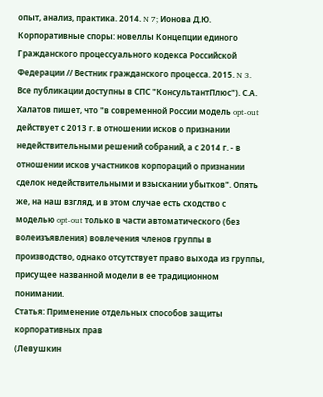опыт, анализ, практика. 2014. N 7; Ионова Д.Ю. Корпоративные споры: новеллы Концепции единого Гражданского процессуального кодекса Российской Федерации // Вестник гражданского процесса. 2015. N 3. Все публикации доступны в СПС "КонсультантПлюс"). С.А. Халатов пишет, что "в современной России модель opt-out действует с 2013 г. в отношении исков о признании недействительными решений собраний, а с 2014 г. - в отношении исков участников корпораций о признании сделок недействительными и взыскании убытков". Опять же, на наш взгляд, и в этом случае есть сходство с моделью opt-out только в части автоматического (без волеизъявления) вовлечения членов группы в производство, однако отсутствует право выхода из группы, присущее названной модели в ее традиционном понимании.
Статья: Применение отдельных способов защиты корпоративных прав
(Левушкин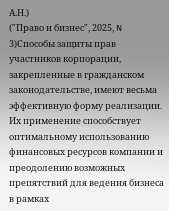А.Н.)
("Право и бизнес", 2025, N 3)Способы защиты прав участников корпорации, закрепленные в гражданском законодательстве, имеют весьма эффективную форму реализации. Их применение способствует оптимальному использованию финансовых ресурсов компании и преодолению возможных препятствий для ведения бизнеса в рамках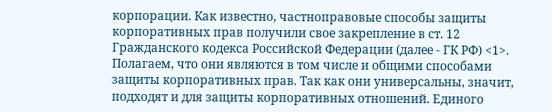корпорации. Как известно, частноправовые способы защиты корпоративных прав получили свое закрепление в ст. 12 Гражданского кодекса Российской Федерации (далее - ГК РФ) <1>. Полагаем, что они являются в том числе и общими способами защиты корпоративных прав. Так как они универсальны, значит, подходят и для защиты корпоративных отношений. Единого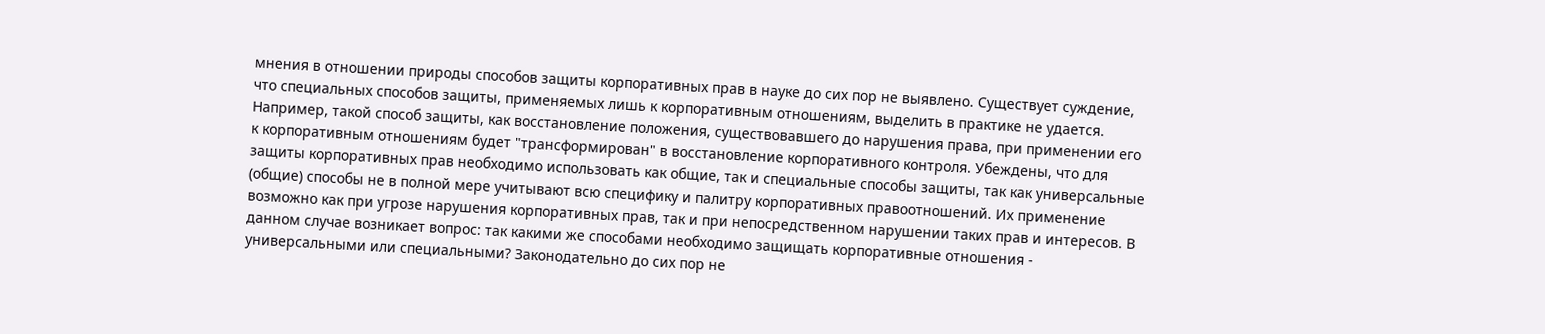мнения в отношении природы способов защиты корпоративных прав в науке до сих пор не выявлено. Существует суждение, что специальных способов защиты, применяемых лишь к корпоративным отношениям, выделить в практике не удается. Например, такой способ защиты, как восстановление положения, существовавшего до нарушения права, при применении его к корпоративным отношениям будет "трансформирован" в восстановление корпоративного контроля. Убеждены, что для защиты корпоративных прав необходимо использовать как общие, так и специальные способы защиты, так как универсальные (общие) способы не в полной мере учитывают всю специфику и палитру корпоративных правоотношений. Их применение возможно как при угрозе нарушения корпоративных прав, так и при непосредственном нарушении таких прав и интересов. В данном случае возникает вопрос: так какими же способами необходимо защищать корпоративные отношения - универсальными или специальными? Законодательно до сих пор не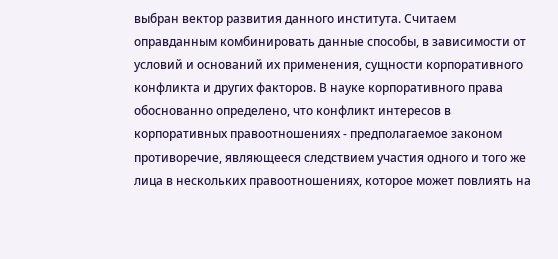выбран вектор развития данного института. Считаем оправданным комбинировать данные способы, в зависимости от условий и оснований их применения, сущности корпоративного конфликта и других факторов. В науке корпоративного права обоснованно определено, что конфликт интересов в корпоративных правоотношениях - предполагаемое законом противоречие, являющееся следствием участия одного и того же лица в нескольких правоотношениях, которое может повлиять на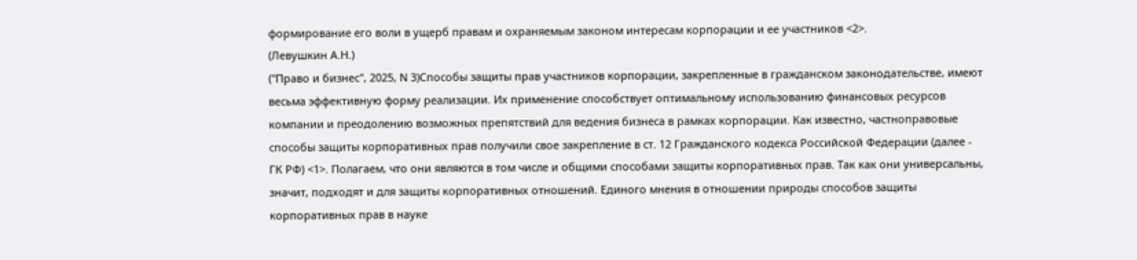формирование его воли в ущерб правам и охраняемым законом интересам корпорации и ее участников <2>.
(Левушкин А.Н.)
("Право и бизнес", 2025, N 3)Способы защиты прав участников корпорации, закрепленные в гражданском законодательстве, имеют весьма эффективную форму реализации. Их применение способствует оптимальному использованию финансовых ресурсов компании и преодолению возможных препятствий для ведения бизнеса в рамках корпорации. Как известно, частноправовые способы защиты корпоративных прав получили свое закрепление в ст. 12 Гражданского кодекса Российской Федерации (далее - ГК РФ) <1>. Полагаем, что они являются в том числе и общими способами защиты корпоративных прав. Так как они универсальны, значит, подходят и для защиты корпоративных отношений. Единого мнения в отношении природы способов защиты корпоративных прав в науке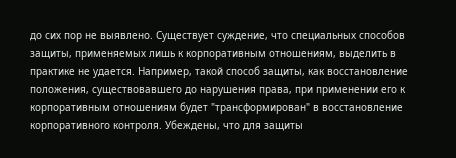до сих пор не выявлено. Существует суждение, что специальных способов защиты, применяемых лишь к корпоративным отношениям, выделить в практике не удается. Например, такой способ защиты, как восстановление положения, существовавшего до нарушения права, при применении его к корпоративным отношениям будет "трансформирован" в восстановление корпоративного контроля. Убеждены, что для защиты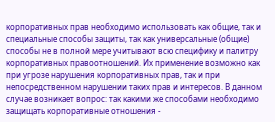корпоративных прав необходимо использовать как общие, так и специальные способы защиты, так как универсальные (общие) способы не в полной мере учитывают всю специфику и палитру корпоративных правоотношений. Их применение возможно как при угрозе нарушения корпоративных прав, так и при непосредственном нарушении таких прав и интересов. В данном случае возникает вопрос: так какими же способами необходимо защищать корпоративные отношения -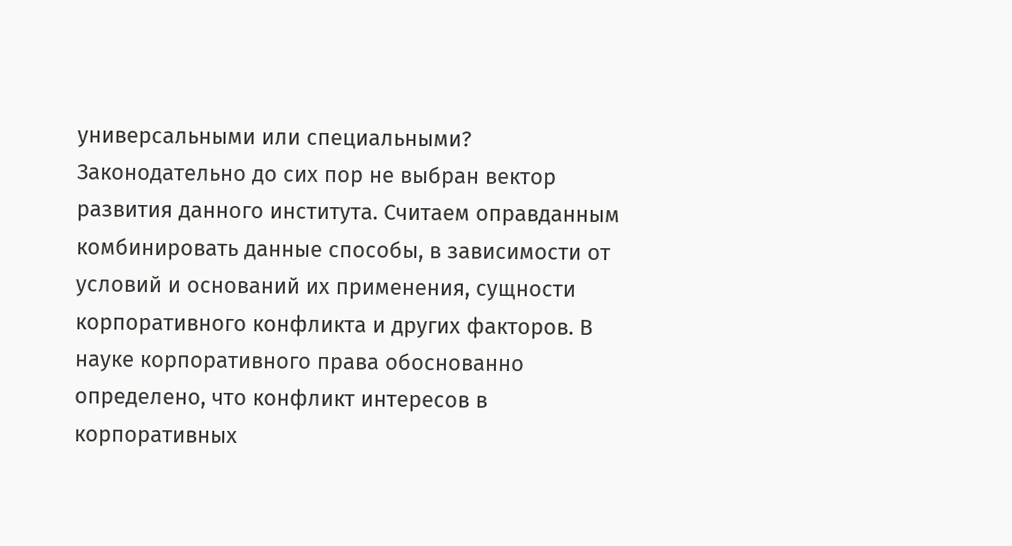универсальными или специальными? Законодательно до сих пор не выбран вектор развития данного института. Считаем оправданным комбинировать данные способы, в зависимости от условий и оснований их применения, сущности корпоративного конфликта и других факторов. В науке корпоративного права обоснованно определено, что конфликт интересов в корпоративных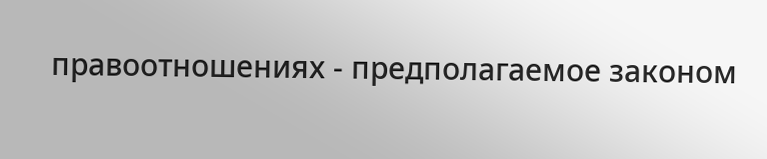правоотношениях - предполагаемое законом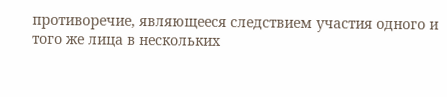противоречие, являющееся следствием участия одного и того же лица в нескольких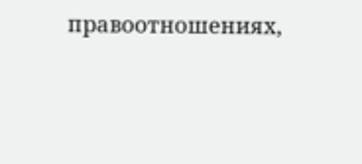правоотношениях,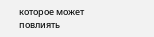которое может повлиять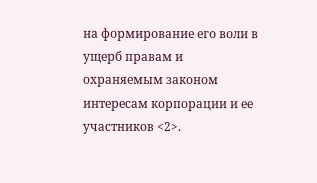на формирование его воли в ущерб правам и охраняемым законом интересам корпорации и ее участников <2>.